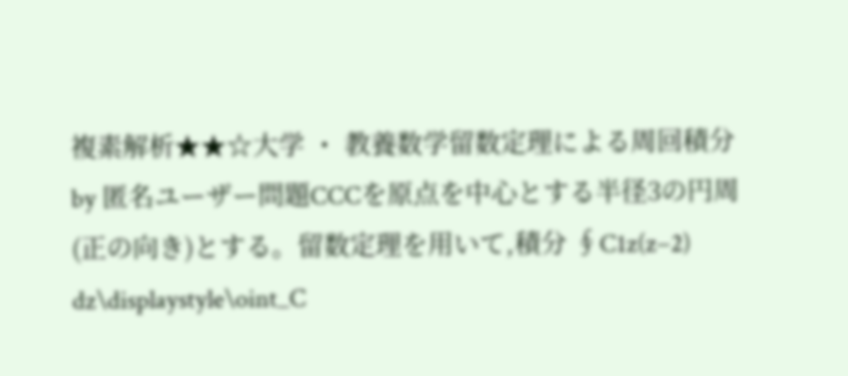複素解析★★☆大学 ・ 教養数学留数定理による周回積分by 匿名ユーザー問題CCCを原点を中心とする半径3の円周(正の向き)とする。留数定理を用いて,積分 ∮C1z(z−2) dz\displaystyle\oint_C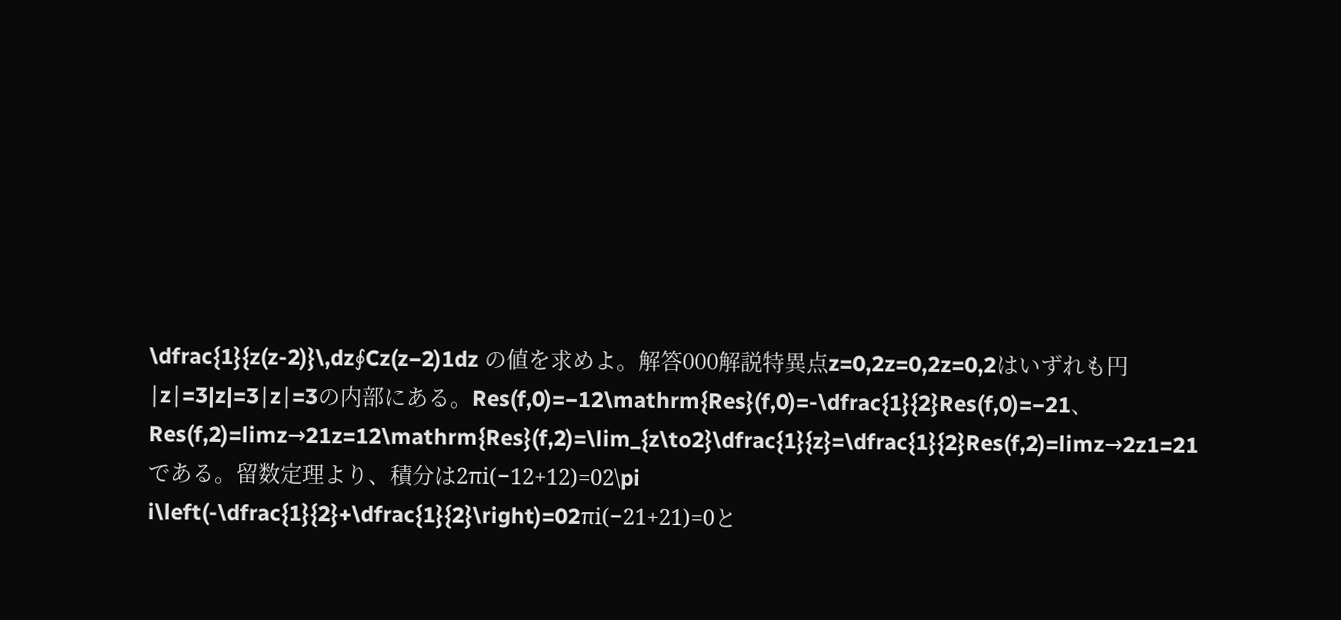\dfrac{1}{z(z-2)}\,dz∮Cz(z−2)1dz の値を求めよ。解答000解説特異点z=0,2z=0,2z=0,2はいずれも円∣z∣=3|z|=3∣z∣=3の内部にある。Res(f,0)=−12\mathrm{Res}(f,0)=-\dfrac{1}{2}Res(f,0)=−21、Res(f,2)=limz→21z=12\mathrm{Res}(f,2)=\lim_{z\to2}\dfrac{1}{z}=\dfrac{1}{2}Res(f,2)=limz→2z1=21である。留数定理より、積分は2πi(−12+12)=02\pi i\left(-\dfrac{1}{2}+\dfrac{1}{2}\right)=02πi(−21+21)=0と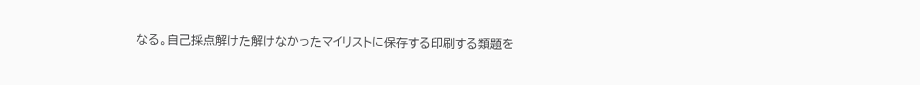なる。自己採点解けた解けなかったマイリストに保存する印刷する類題を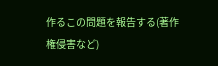作るこの問題を報告する(著作権侵害など)